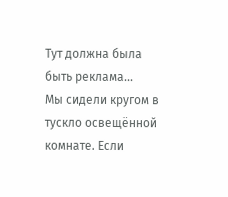Тут должна была быть реклама...
Мы сидели кругом в тускло освещённой комнате. Если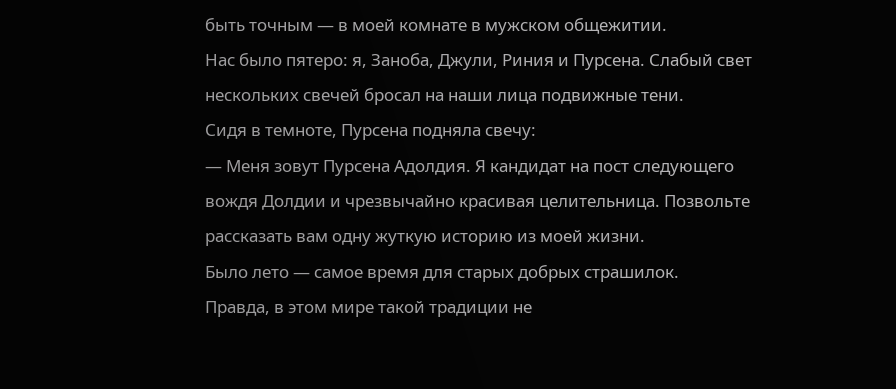быть точным — в моей комнате в мужском общежитии.
Нас было пятеро: я, Заноба, Джули, Риния и Пурсена. Слабый свет нескольких свечей бросал на наши лица подвижные тени.
Сидя в темноте, Пурсена подняла свечу:
— Меня зовут Пурсена Адолдия. Я кандидат на пост следующего вождя Долдии и чрезвычайно красивая целительница. Позвольте рассказать вам одну жуткую историю из моей жизни.
Было лето — самое время для старых добрых страшилок.
Правда, в этом мире такой традиции не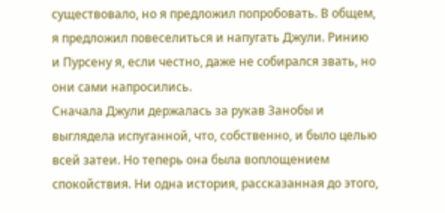существовало, но я предложил попробовать. В общем, я предложил повеселиться и напугать Джули. Ринию и Пурсену я, если честно, даже не собирался звать, но они сами напросились.
Сначала Джули держалась за рукав Занобы и выглядела испуганной, что, собственно, и было целью всей затеи. Но теперь она была воплощением спокойствия. Ни одна история, рассказанная до этого,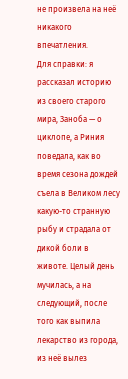не произвела на неё никакого впечатления.
Для справки: я рассказал историю из своего старого мира, Заноба — о циклопе, а Риния поведала, как во время сезона дождей съела в Великом лесу какую-то странную рыбу и страдала от дикой боли в животе. Целый день мучилась, а на следующий, после того как выпила лекарство из города, из неё вылез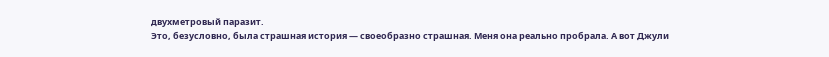двухметровый паразит.
Это, безусловно, была страшная история — своеобразно страшная. Меня она реально пробрала. А вот Джули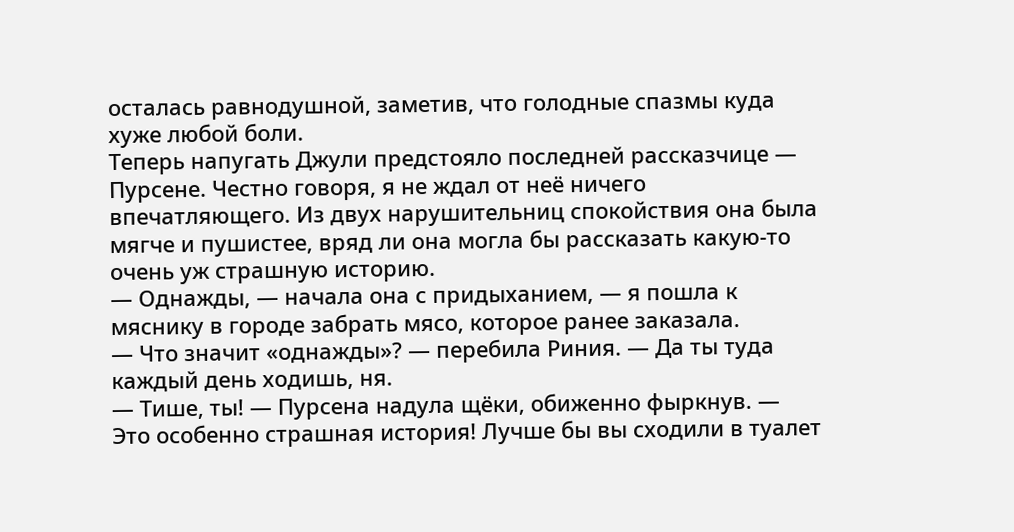осталась равнодушной, заметив, что голодные спазмы куда хуже любой боли.
Теперь напугать Джули предстояло последней рассказчице — Пурсене. Честно говоря, я не ждал от неё ничего впечатляющего. Из двух нарушительниц спокойствия она была мягче и пушистее, вряд ли она могла бы рассказать какую-то очень уж страшную историю.
— Однажды, — начала она с придыханием, — я пошла к мяснику в городе забрать мясо, которое ранее заказала.
— Что значит «однажды»? — перебила Риния. — Да ты туда каждый день ходишь, ня.
— Тише, ты! — Пурсена надула щёки, обиженно фыркнув. — Это особенно страшная история! Лучше бы вы сходили в туалет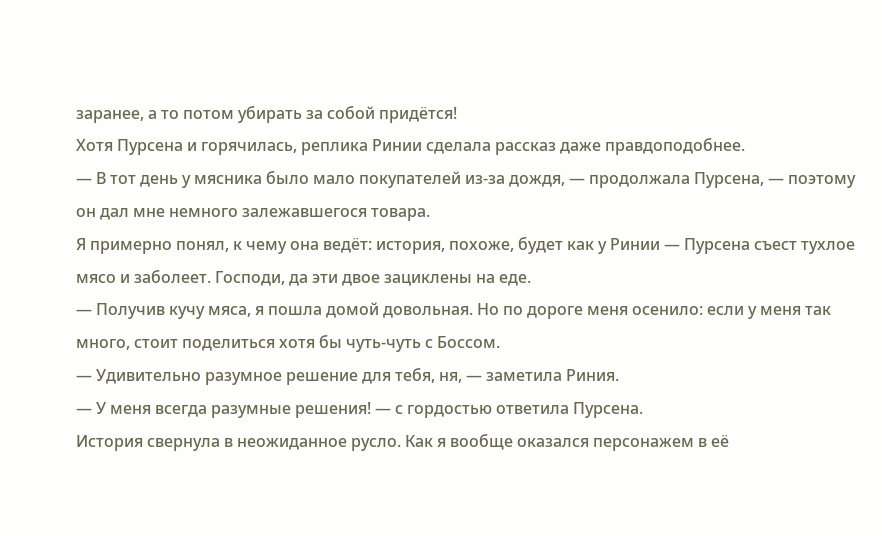заранее, а то потом убирать за собой придётся!
Хотя Пурсена и горячилась, реплика Ринии сделала рассказ даже правдоподобнее.
— В тот день у мясника было мало покупателей из-за дождя, — продолжала Пурсена, — поэтому он дал мне немного залежавшегося товара.
Я примерно понял, к чему она ведёт: история, похоже, будет как у Ринии — Пурсена съест тухлое мясо и заболеет. Господи, да эти двое зациклены на еде.
— Получив кучу мяса, я пошла домой довольная. Но по дороге меня осенило: если у меня так много, стоит поделиться хотя бы чуть-чуть с Боссом.
— Удивительно разумное решение для тебя, ня, — заметила Риния.
— У меня всегда разумные решения! — с гордостью ответила Пурсена.
История свернула в неожиданное русло. Как я вообще оказался персонажем в её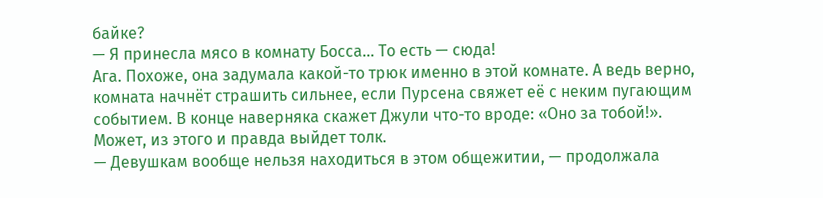байке?
— Я принесла мясо в комнату Босса… То есть — сюда!
Ага. Похоже, она задумала какой-то трюк именно в этой комнате. А ведь верно, комната начнёт страшить сильнее, если Пурсена свяжет её с неким пугающим событием. В конце наверняка скажет Джули что-то вроде: «Оно за тобой!».
Может, из этого и правда выйдет толк.
— Девушкам вообще нельзя находиться в этом общежитии, — продолжала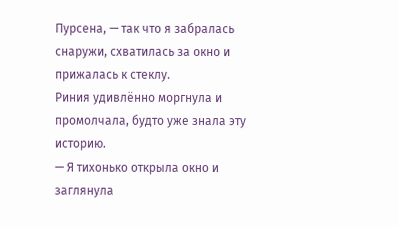Пурсена, — так что я забралась снаружи, схватилась за окно и прижалась к стеклу.
Риния удивлённо моргнула и промолчала, будто уже знала эту историю.
— Я тихонько открыла окно и заглянула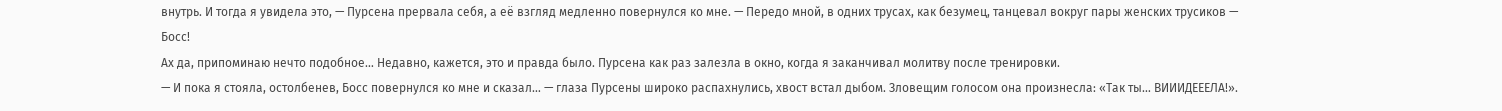внутрь. И тогда я увидела это, — Пурсена прервала себя, а её взгляд медленно повернулся ко мне. — Передо мной, в одних трусах, как безумец, танцевал вокруг пары женских трусиков — Босс!
Ах да, припоминаю нечто подобное… Недавно, кажется, это и правда было. Пурсена как раз залезла в окно, когда я заканчивал молитву после тренировки.
— И пока я стояла, остолбенев, Босс повернулся ко мне и сказал… — глаза Пурсены широко распахнулись, хвост встал дыбом. Зловещим голосом она произнесла: «Так ты… ВИИИДЕЕЕЛА!».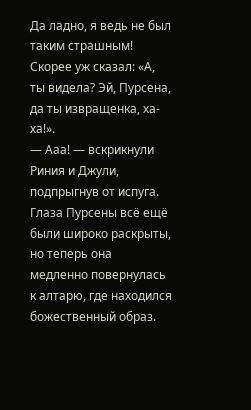Да ладно, я ведь не был таким страшным! Скорее уж сказал: «А, ты видела? Эй, Пурсена, да ты извращенка, ха-ха!».
— Ааа! — вскрикнули Риния и Джули, подпрыгнув от испуга.
Глаза Пурсены всё ещё были широко раскрыты, но теперь она медленно повернулась к алтарю, где находился божественный образ.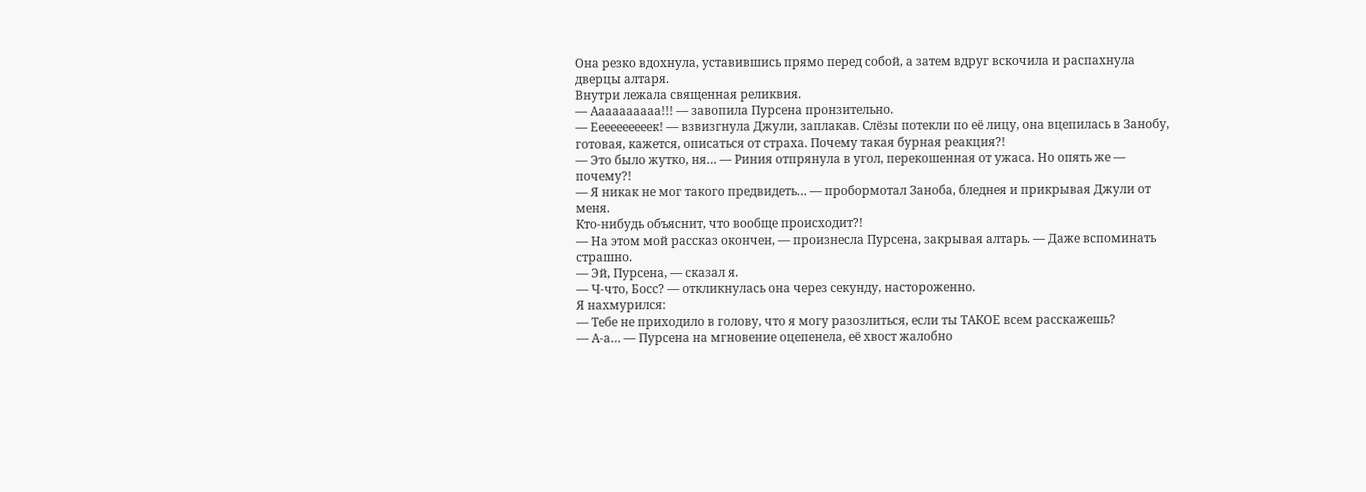Она резко вдохнула, уставившись прямо перед собой, а затем вдруг вскочила и распахнула дверцы алтаря.
Внутри лежала священная реликвия.
— Аааааааааа!!! — завопила Пурсена пронзительно.
— Еееееееееек! — взвизгнула Джули, заплакав. Слёзы потекли по её лицу, она вцепилась в Занобу, готовая, кажется, описаться от страха. Почему такая бурная реакция?!
— Это было жутко, ня… — Риния отпрянула в угол, перекошенная от ужаса. Но опять же — почему?!
— Я никак не мог такого предвидеть… — пробормотал Заноба, бледнея и прикрывая Джули от меня.
Кто-нибудь объяснит, что вообще происходит?!
— На этом мой рассказ окончен, — произнесла Пурсена, закрывая алтарь. — Даже вспоминать страшно.
— Эй, Пурсена, — сказал я.
— Ч-что, Босс? — откликнулась она через секунду, настороженно.
Я нахмурился:
— Тебе не приходило в голову, что я могу разозлиться, если ты ТАКОЕ всем расскажешь?
— А-а… — Пурсена на мгновение оцепенела, её хвост жалобно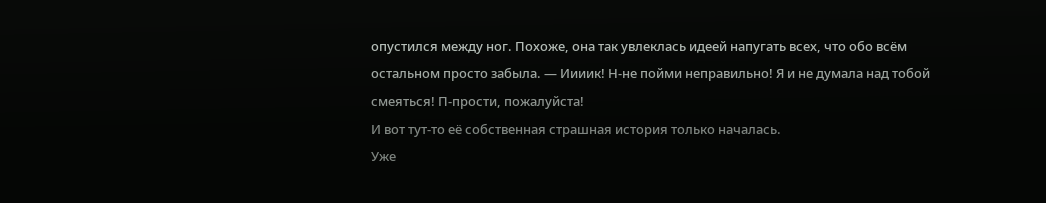опустился между ног. Похоже, она так увлеклась идеей напугать всех, что обо всём остальном просто забыла. — Иииик! Н-не пойми неправильно! Я и не думала над тобой смеяться! П-прости, пожалуйста!
И вот тут-то её собственная страшная история только началась.
Уже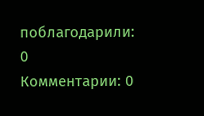поблагодарили: 0
Комментарии: 0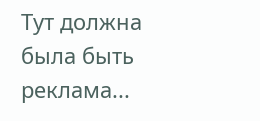Тут должна была быть реклама...